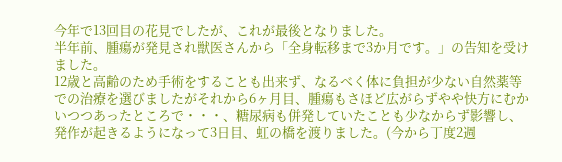今年で13回目の花見でしたが、これが最後となりました。
半年前、腫瘍が発見され獣医さんから「全身転移まで3か月です。」の告知を受けました。
12歳と高齢のため手術をすることも出来ず、なるべく体に負担が少ない自然薬等での治療を選びましたがそれから6ヶ月目、腫瘍もさほど広がらずやや快方にむかいつつあったところで・・・、糖尿病も併発していたことも少なからず影響し、発作が起きるようになって3日目、虹の橋を渡りました。(今から丁度2週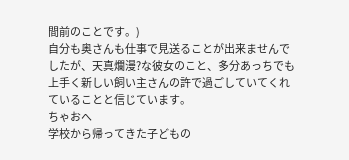間前のことです。)
自分も奥さんも仕事で見送ることが出来ませんでしたが、天真爛漫?な彼女のこと、多分あっちでも上手く新しい飼い主さんの許で過ごしていてくれていることと信じています。
ちゃおへ
学校から帰ってきた子どもの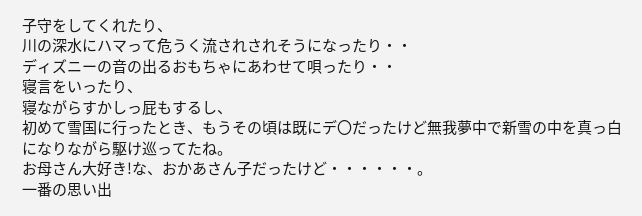子守をしてくれたり、
川の深水にハマって危うく流されされそうになったり・・
ディズニーの音の出るおもちゃにあわせて唄ったり・・
寝言をいったり、
寝ながらすかしっ屁もするし、
初めて雪国に行ったとき、もうその頃は既にデ〇だったけど無我夢中で新雪の中を真っ白になりながら駆け巡ってたね。
お母さん大好き!な、おかあさん子だったけど・・・・・・。
一番の思い出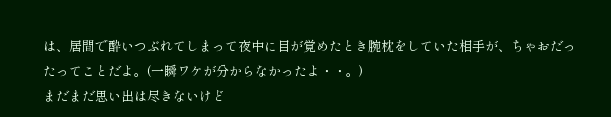は、居間で酔いつぶれてしまって夜中に目が覚めたとき腕枕をしていた相手が、ちゃおだったってことだよ。(一瞬ワケが分からなかったよ・・。)
まだまだ思い出は尽きないけど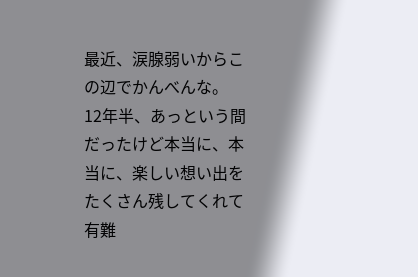最近、涙腺弱いからこの辺でかんべんな。
12年半、あっという間だったけど本当に、本当に、楽しい想い出をたくさん残してくれて有難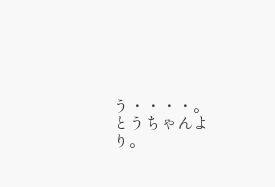う・・・・。
とうちゃんより。